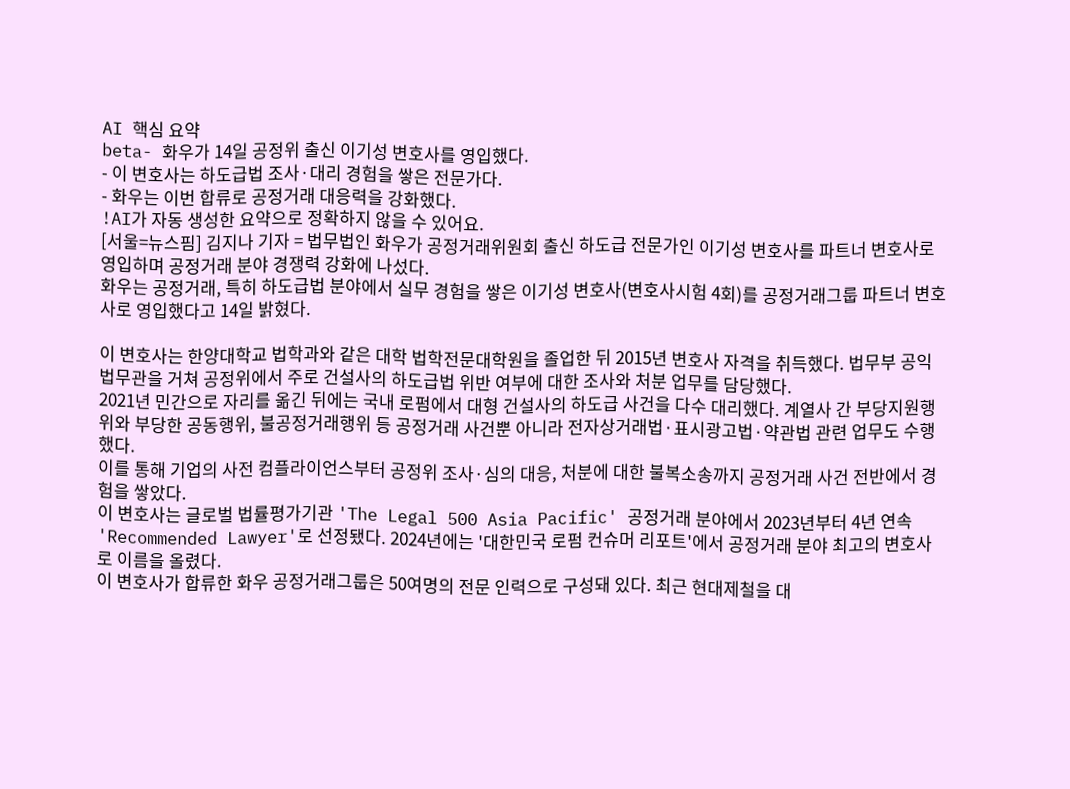AI 핵심 요약
beta- 화우가 14일 공정위 출신 이기성 변호사를 영입했다.
- 이 변호사는 하도급법 조사·대리 경험을 쌓은 전문가다.
- 화우는 이번 합류로 공정거래 대응력을 강화했다.
!AI가 자동 생성한 요약으로 정확하지 않을 수 있어요.
[서울=뉴스핌] 김지나 기자 = 법무법인 화우가 공정거래위원회 출신 하도급 전문가인 이기성 변호사를 파트너 변호사로 영입하며 공정거래 분야 경쟁력 강화에 나섰다.
화우는 공정거래, 특히 하도급법 분야에서 실무 경험을 쌓은 이기성 변호사(변호사시험 4회)를 공정거래그룹 파트너 변호사로 영입했다고 14일 밝혔다.

이 변호사는 한양대학교 법학과와 같은 대학 법학전문대학원을 졸업한 뒤 2015년 변호사 자격을 취득했다. 법무부 공익법무관을 거쳐 공정위에서 주로 건설사의 하도급법 위반 여부에 대한 조사와 처분 업무를 담당했다.
2021년 민간으로 자리를 옮긴 뒤에는 국내 로펌에서 대형 건설사의 하도급 사건을 다수 대리했다. 계열사 간 부당지원행위와 부당한 공동행위, 불공정거래행위 등 공정거래 사건뿐 아니라 전자상거래법·표시광고법·약관법 관련 업무도 수행했다.
이를 통해 기업의 사전 컴플라이언스부터 공정위 조사·심의 대응, 처분에 대한 불복소송까지 공정거래 사건 전반에서 경험을 쌓았다.
이 변호사는 글로벌 법률평가기관 'The Legal 500 Asia Pacific' 공정거래 분야에서 2023년부터 4년 연속 'Recommended Lawyer'로 선정됐다. 2024년에는 '대한민국 로펌 컨슈머 리포트'에서 공정거래 분야 최고의 변호사로 이름을 올렸다.
이 변호사가 합류한 화우 공정거래그룹은 50여명의 전문 인력으로 구성돼 있다. 최근 현대제철을 대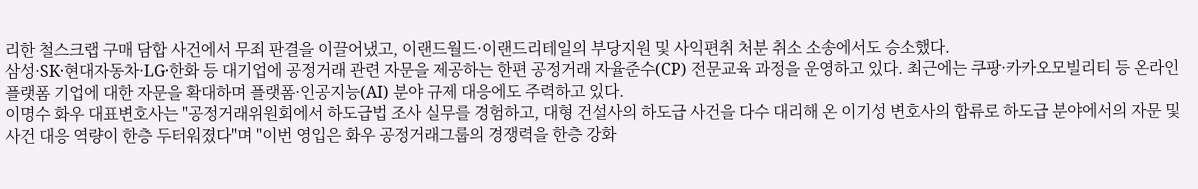리한 철스크랩 구매 담합 사건에서 무죄 판결을 이끌어냈고, 이랜드월드·이랜드리테일의 부당지원 및 사익편취 처분 취소 소송에서도 승소했다.
삼성·SK·현대자동차·LG·한화 등 대기업에 공정거래 관련 자문을 제공하는 한편 공정거래 자율준수(CP) 전문교육 과정을 운영하고 있다. 최근에는 쿠팡·카카오모빌리티 등 온라인 플랫폼 기업에 대한 자문을 확대하며 플랫폼·인공지능(AI) 분야 규제 대응에도 주력하고 있다.
이명수 화우 대표변호사는 "공정거래위원회에서 하도급법 조사 실무를 경험하고, 대형 건설사의 하도급 사건을 다수 대리해 온 이기성 변호사의 합류로 하도급 분야에서의 자문 및 사건 대응 역량이 한층 두터워졌다"며 "이번 영입은 화우 공정거래그룹의 경쟁력을 한층 강화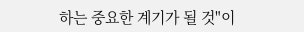하는 중요한 계기가 될 것"이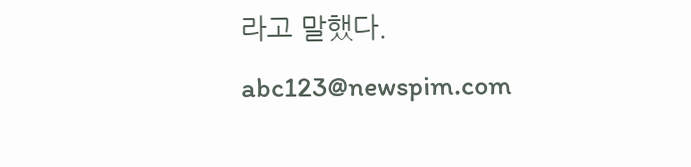라고 말했다.
abc123@newspim.com